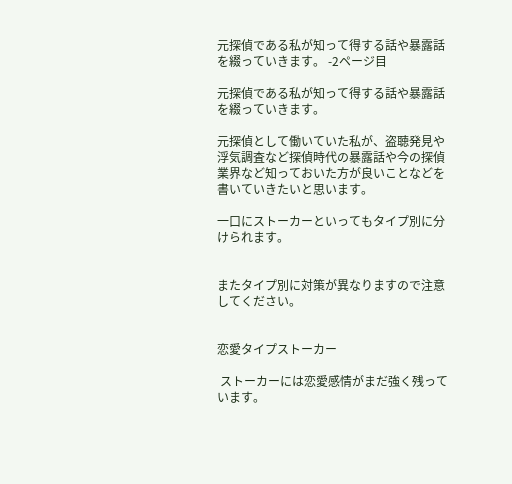元探偵である私が知って得する話や暴露話を綴っていきます。 -2ページ目

元探偵である私が知って得する話や暴露話を綴っていきます。

元探偵として働いていた私が、盗聴発見や浮気調査など探偵時代の暴露話や今の探偵業界など知っておいた方が良いことなどを書いていきたいと思います。

一口にストーカーといってもタイプ別に分けられます。


またタイプ別に対策が異なりますので注意してください。


恋愛タイプストーカー

 ストーカーには恋愛感情がまだ強く残っています。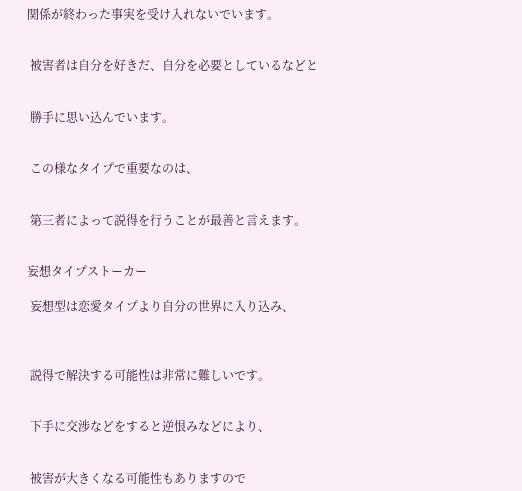関係が終わった事実を受け入れないでいます。


 被害者は自分を好きだ、自分を必要としているなどと


 勝手に思い込んでいます。


 この様なタイプで重要なのは、


 第三者によって説得を行うことが最善と言えます。


妄想タイプストーカー

 妄想型は恋愛タイプより自分の世界に入り込み、



 説得で解決する可能性は非常に難しいです。


 下手に交渉などをすると逆恨みなどにより、


 被害が大きくなる可能性もありますので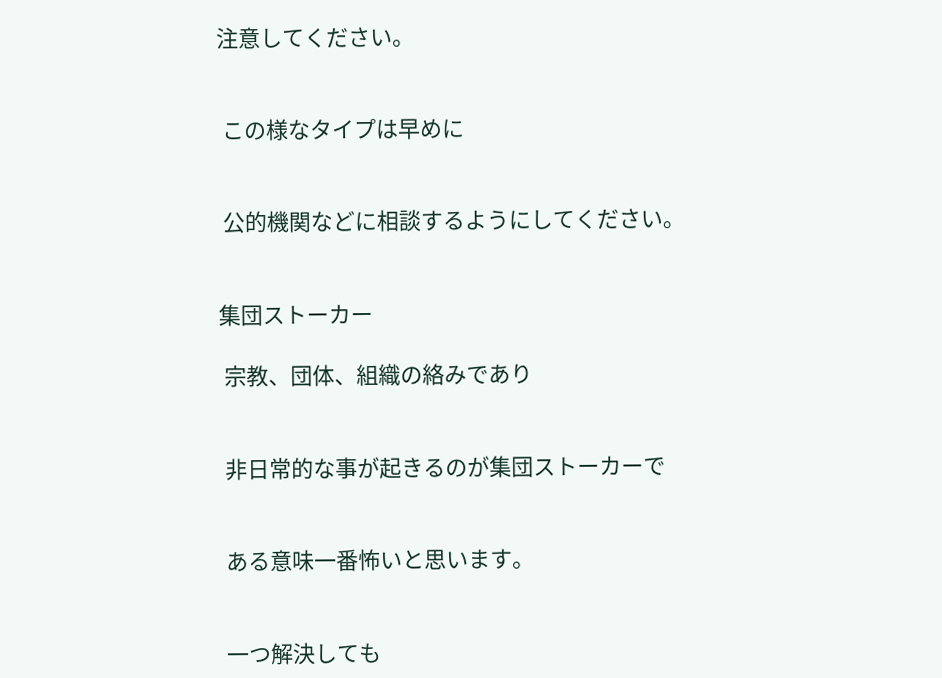注意してください。


 この様なタイプは早めに


 公的機関などに相談するようにしてください。


集団ストーカー

 宗教、団体、組織の絡みであり


 非日常的な事が起きるのが集団ストーカーで


 ある意味一番怖いと思います。


 一つ解決しても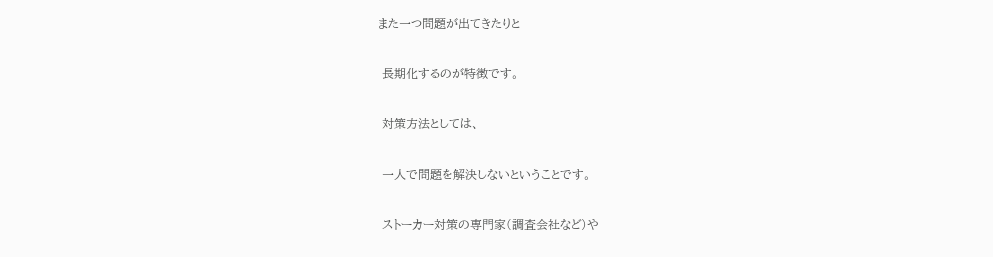また一つ問題が出てきたりと


 長期化するのが特徴です。


 対策方法としては、


 一人で問題を解決しないということです。


 ストーカー対策の専門家(調査会社など)や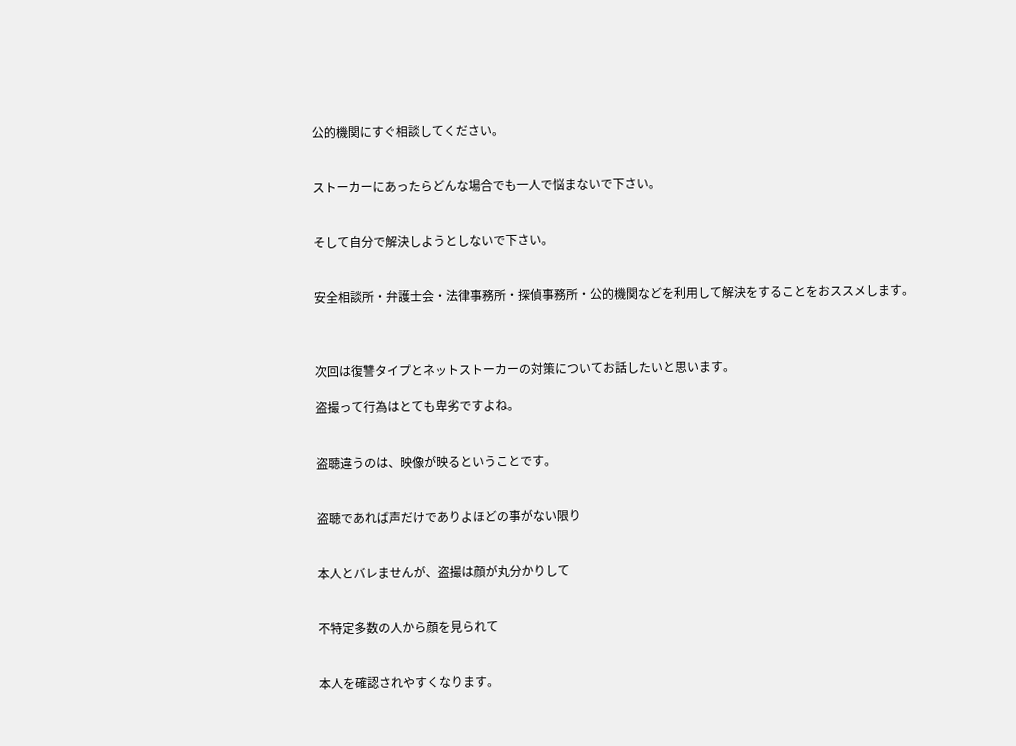公的機関にすぐ相談してください。


ストーカーにあったらどんな場合でも一人で悩まないで下さい。


そして自分で解決しようとしないで下さい。


安全相談所・弁護士会・法律事務所・探偵事務所・公的機関などを利用して解決をすることをおススメします。



次回は復讐タイプとネットストーカーの対策についてお話したいと思います。

盗撮って行為はとても卑劣ですよね。


盗聴違うのは、映像が映るということです。


盗聴であれば声だけでありよほどの事がない限り


本人とバレませんが、盗撮は顔が丸分かりして


不特定多数の人から顔を見られて


本人を確認されやすくなります。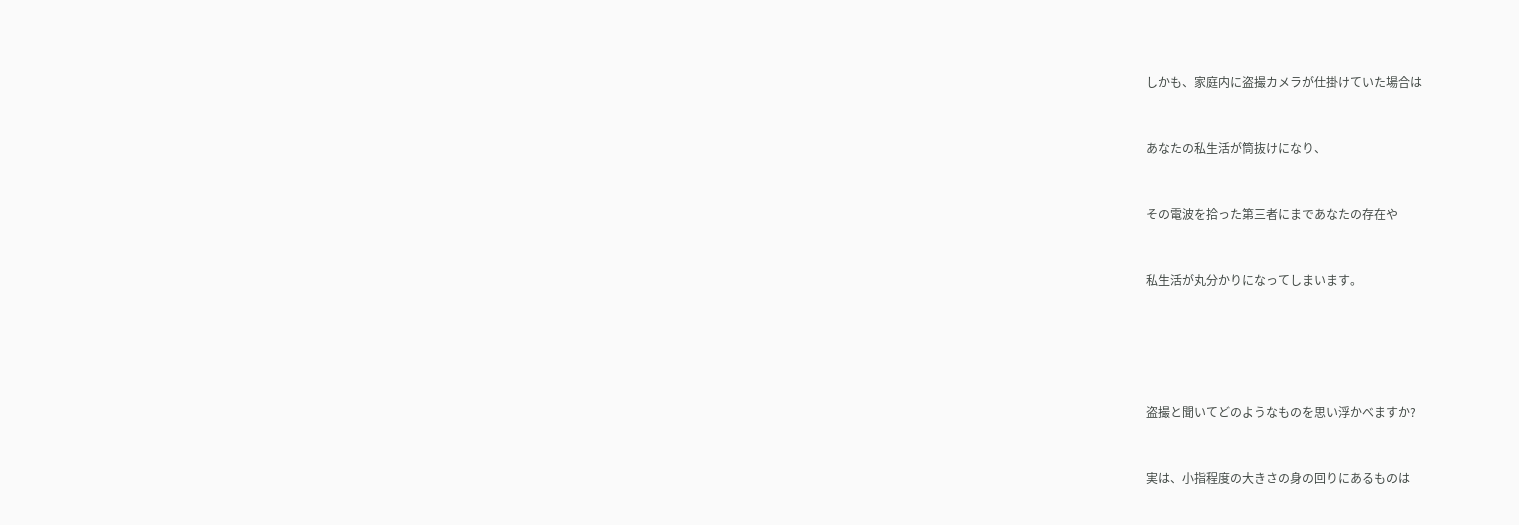しかも、家庭内に盗撮カメラが仕掛けていた場合は


あなたの私生活が筒抜けになり、


その電波を拾った第三者にまであなたの存在や


私生活が丸分かりになってしまいます。





盗撮と聞いてどのようなものを思い浮かべますか?


実は、小指程度の大きさの身の回りにあるものは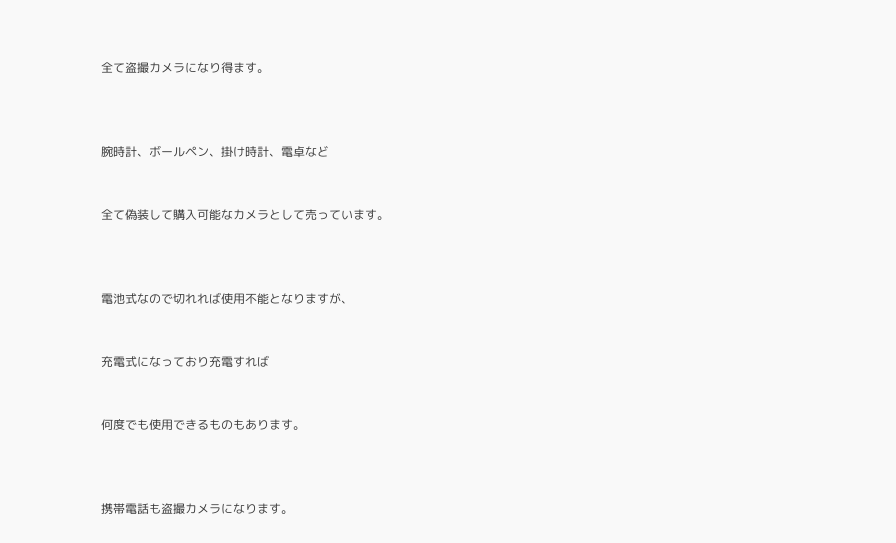全て盗撮カメラになり得ます。



腕時計、ボールペン、掛け時計、電卓など


全て偽装して購入可能なカメラとして売っています。



電池式なので切れれば使用不能となりますが、


充電式になっており充電すれば


何度でも使用できるものもあります。



携帯電話も盗撮カメラになります。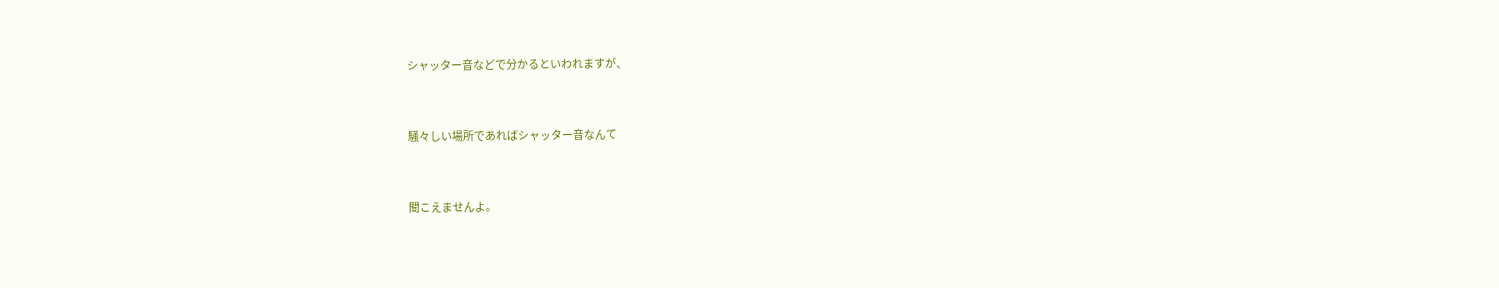シャッター音などで分かるといわれますが、


騒々しい場所であればシャッター音なんて


聞こえませんよ。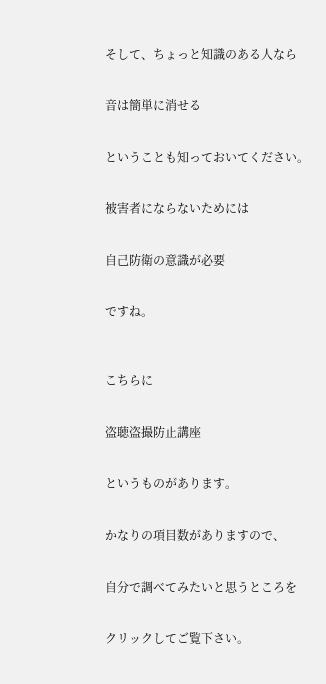そして、ちょっと知識のある人なら


音は簡単に消せる


ということも知っておいてください。


被害者にならないためには


自己防衛の意識が必要


ですね。



こちらに


盗聴盗撮防止講座


というものがあります。


かなりの項目数がありますので、


自分で調べてみたいと思うところを


クリックしてご覧下さい。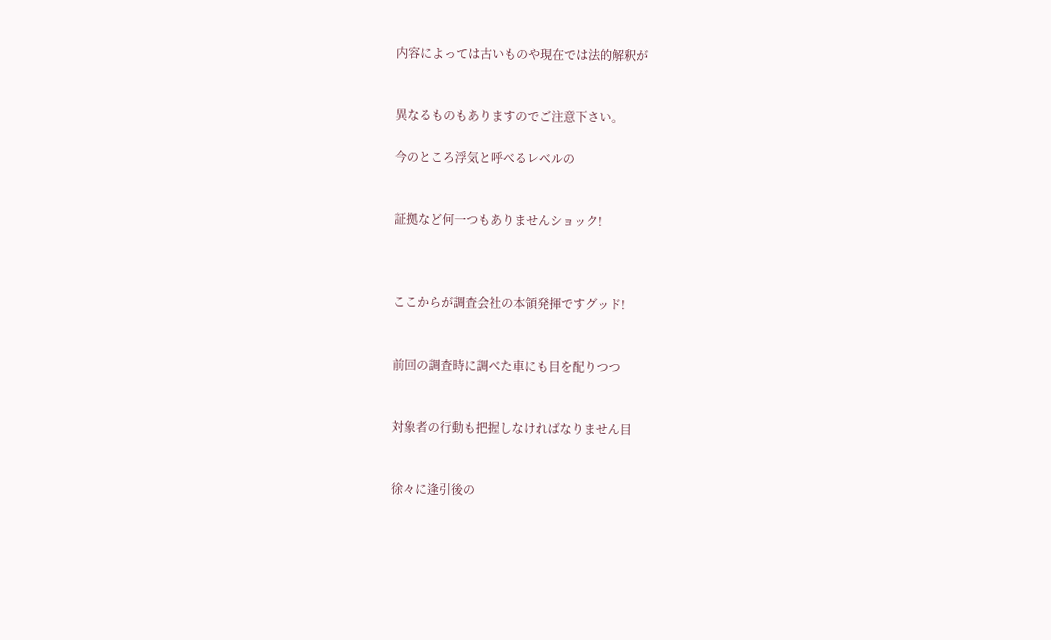内容によっては古いものや現在では法的解釈が


異なるものもありますのでご注意下さい。

今のところ浮気と呼べるレベルの


証拠など何一つもありませんショック!



ここからが調査会社の本領発揮ですグッド!


前回の調査時に調べた車にも目を配りつつ


対象者の行動も把握しなければなりません目


徐々に逢引後の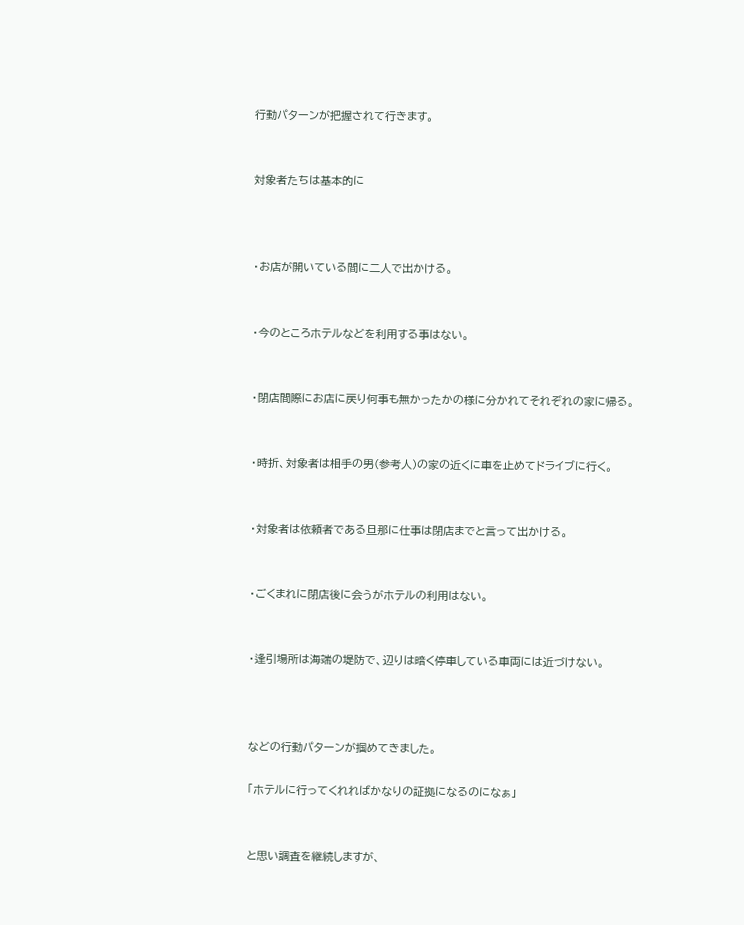行動パターンが把握されて行きます。


対象者たちは基本的に



・お店が開いている間に二人で出かける。


・今のところホテルなどを利用する事はない。


・閉店間際にお店に戻り何事も無かったかの様に分かれてそれぞれの家に帰る。


・時折、対象者は相手の男(参考人)の家の近くに車を止めてドライブに行く。


・対象者は依頼者である旦那に仕事は閉店までと言って出かける。


・ごくまれに閉店後に会うがホテルの利用はない。


・逢引場所は海端の堤防で、辺りは暗く停車している車両には近づけない。



などの行動パターンが掴めてきました。

「ホテルに行ってくれればかなりの証拠になるのになぁ」


と思い調査を継続しますが、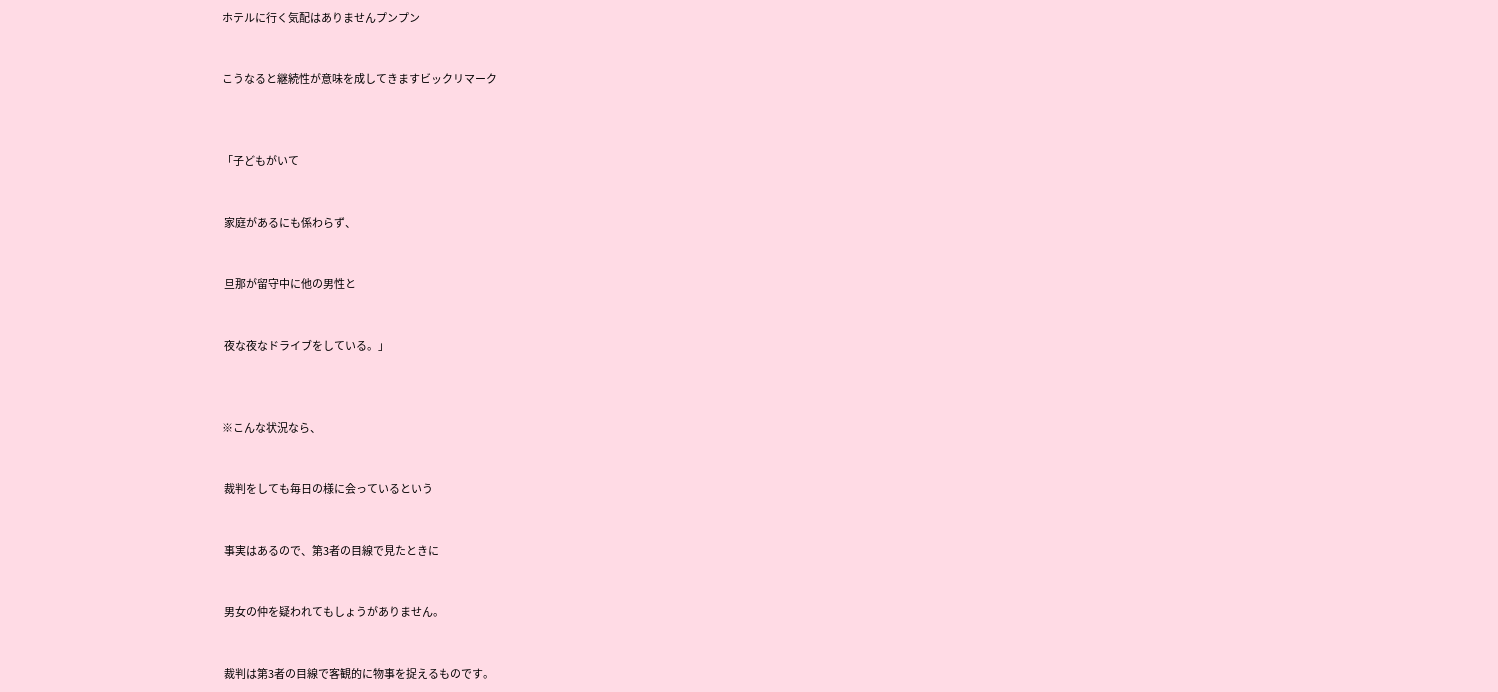ホテルに行く気配はありませんプンプン


こうなると継続性が意味を成してきますビックリマーク



「子どもがいて


 家庭があるにも係わらず、


 旦那が留守中に他の男性と


 夜な夜なドライブをしている。」



※こんな状況なら、


 裁判をしても毎日の様に会っているという


 事実はあるので、第3者の目線で見たときに


 男女の仲を疑われてもしょうがありません。


 裁判は第3者の目線で客観的に物事を捉えるものです。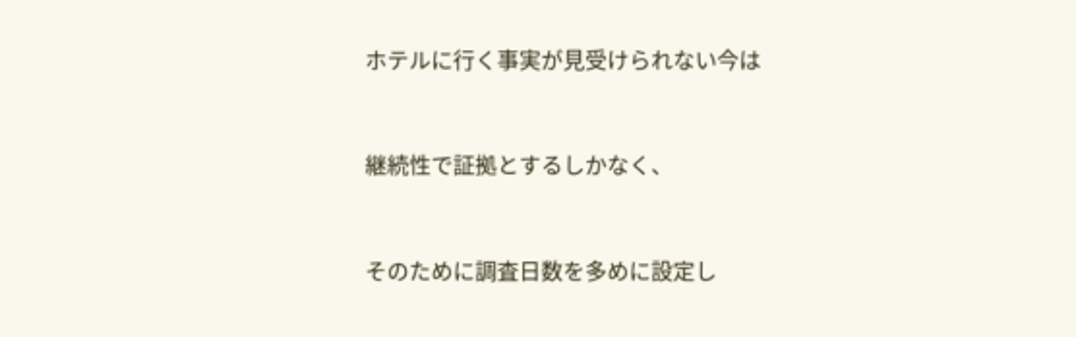ホテルに行く事実が見受けられない今は


継続性で証拠とするしかなく、


そのために調査日数を多めに設定し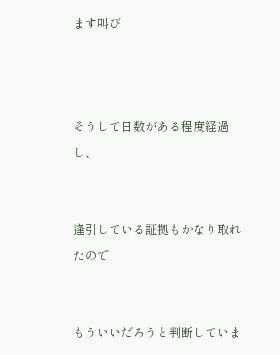ます叫び



そうして日数がある程度経過し、


逢引している証拠もかなり取れたので


もういいだろうと判断していま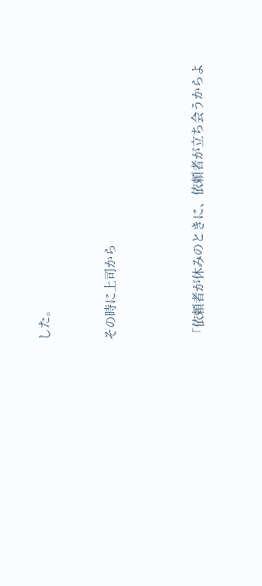した。


その時に上司から



「依頼者が休みのときに、依頼者が立ち会うからよ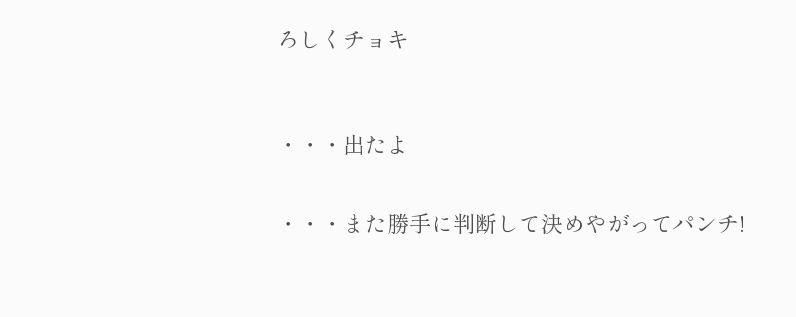ろしくチョキ



・・・出たよ


・・・また勝手に判断して決めやがってパンチ!